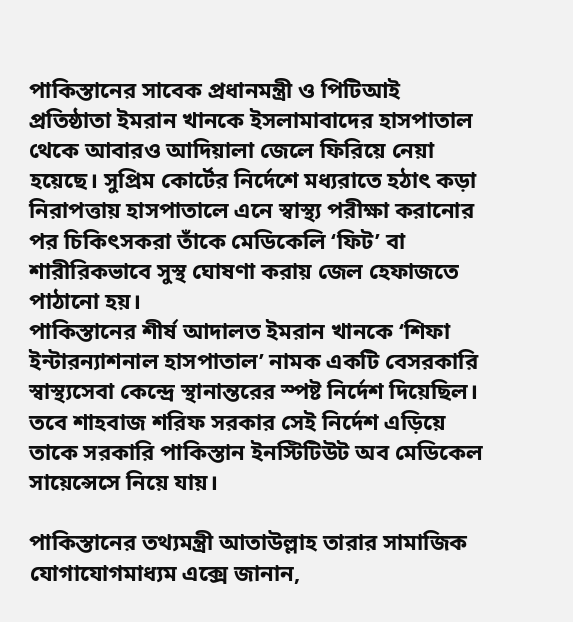পাকিস্তানের সাবেক প্রধানমন্ত্রী ও পিটিআই প্রতিষ্ঠাতা ইমরান খানকে ইসলামাবাদের হাসপাতাল থেকে আবারও আদিয়ালা জেলে ফিরিয়ে নেয়া হয়েছে। সুপ্রিম কোর্টের নির্দেশে মধ্যরাতে হঠাৎ কড়া নিরাপত্তায় হাসপাতালে এনে স্বাস্থ্য পরীক্ষা করানোর পর চিকিৎসকরা তাঁকে মেডিকেলি ‘ফিট’ বা শারীরিকভাবে সুস্থ ঘোষণা করায় জেল হেফাজতে পাঠানো হয়।
পাকিস্তানের শীর্ষ আদালত ইমরান খানকে ‘শিফা ইন্টারন্যাশনাল হাসপাতাল’ নামক একটি বেসরকারি স্বাস্থ্যসেবা কেন্দ্রে স্থানান্তরের স্পষ্ট নির্দেশ দিয়েছিল। তবে শাহবাজ শরিফ সরকার সেই নির্দেশ এড়িয়ে তাকে সরকারি পাকিস্তান ইনস্টিটিউট অব মেডিকেল সায়েন্সেসে নিয়ে যায়।

পাকিস্তানের তথ্যমন্ত্রী আতাউল্লাহ তারার সামাজিক যোগাযোগমাধ্যম এক্সে জানান,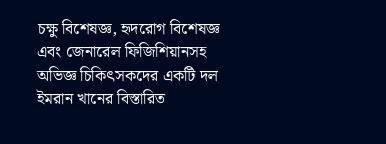চক্ষু বিশেষজ্ঞ, হৃদরোগ বিশেষজ্ঞ এবং জেনারেল ফিজিশিয়ানসহ অভিজ্ঞ চিকিৎসকদের একটি দল ইমরান খানের বিস্তারিত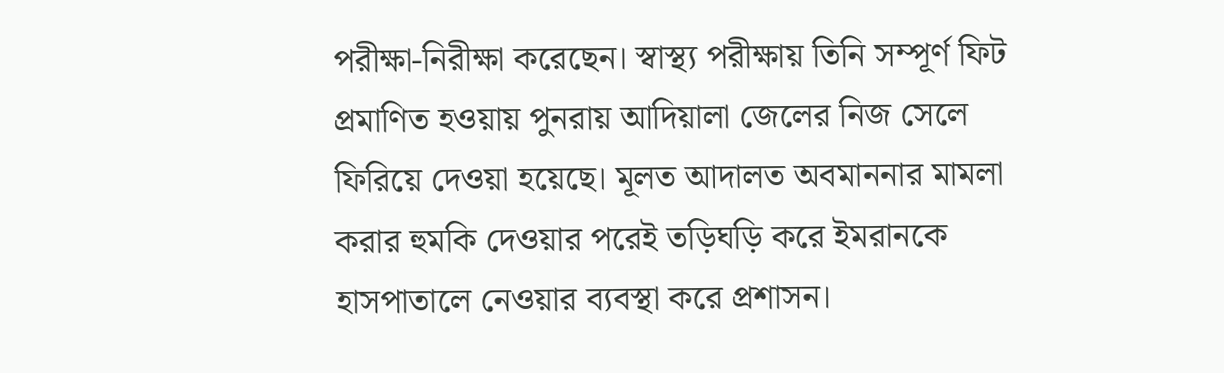পরীক্ষা-নিরীক্ষা করেছেন। স্বাস্থ্য পরীক্ষায় তিনি সম্পূর্ণ ফিট প্রমাণিত হওয়ায় পুনরায় আদিয়ালা জেলের নিজ সেলে ফিরিয়ে দেওয়া হয়েছে। মূলত আদালত অবমাননার মামলা করার হুমকি দেওয়ার পরেই তড়িঘড়ি করে ইমরানকে হাসপাতালে নেওয়ার ব্যবস্থা করে প্রশাসন।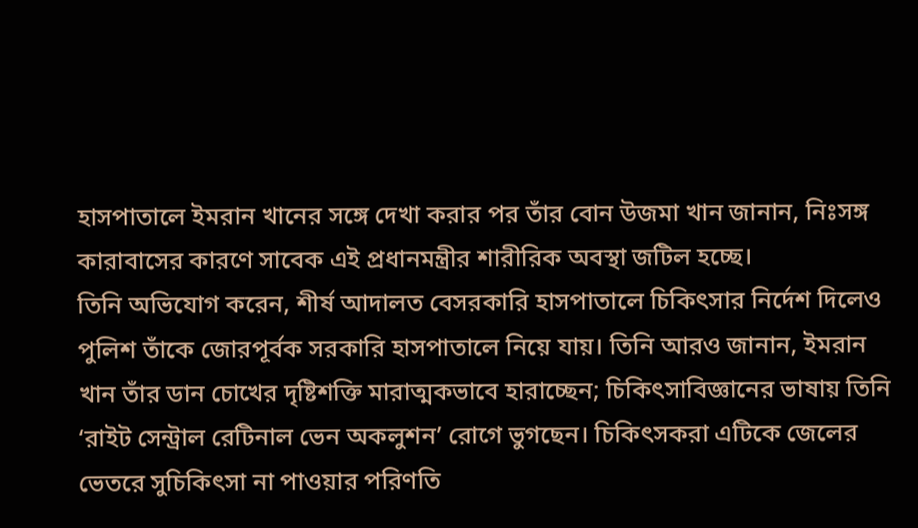হাসপাতালে ইমরান খানের সঙ্গে দেখা করার পর তাঁর বোন উজমা খান জানান, নিঃসঙ্গ কারাবাসের কারণে সাবেক এই প্রধানমন্ত্রীর শারীরিক অবস্থা জটিল হচ্ছে।
তিনি অভিযোগ করেন, শীর্ষ আদালত বেসরকারি হাসপাতালে চিকিৎসার নির্দেশ দিলেও পুলিশ তাঁকে জোরপূর্বক সরকারি হাসপাতালে নিয়ে যায়। তিনি আরও জানান, ইমরান খান তাঁর ডান চোখের দৃষ্টিশক্তি মারাত্মকভাবে হারাচ্ছেন; চিকিৎসাবিজ্ঞানের ভাষায় তিনি ‘রাইট সেন্ট্রাল রেটিনাল ভেন অকলুশন’ রোগে ভুগছেন। চিকিৎসকরা এটিকে জেলের ভেতরে সুচিকিৎসা না পাওয়ার পরিণতি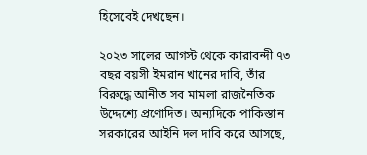হিসেবেই দেখছেন।

২০২৩ সালের আগস্ট থেকে কারাবন্দী ৭৩ বছর বয়সী ইমরান খানের দাবি, তাঁর বিরুদ্ধে আনীত সব মামলা রাজনৈতিক উদ্দেশ্যে প্রণোদিত। অন্যদিকে পাকিস্তান সরকারের আইনি দল দাবি করে আসছে,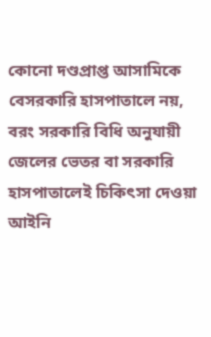কোনো দণ্ডপ্রাপ্ত আসামিকে বেসরকারি হাসপাতালে নয়, বরং সরকারি বিধি অনুযায়ী জেলের ভেতর বা সরকারি হাসপাতালেই চিকিৎসা দেওয়া আইনি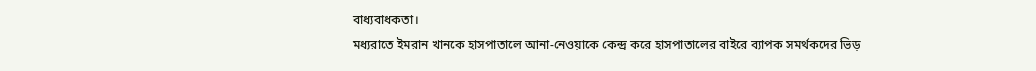বাধ্যবাধকতা।
মধ্যরাতে ইমরান খানকে হাসপাতালে আনা-নেওয়াকে কেন্দ্র করে হাসপাতালের বাইরে ব্যাপক সমর্থকদের ভিড়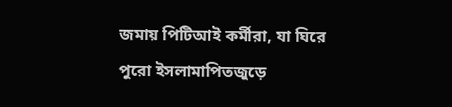জমায় পিটিআই কর্মীরা, যা ঘিরে পুরো ইসলামাপিতজুড়ে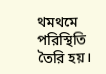থমথমে পরিস্থিতি তৈরি হয়।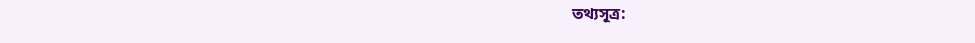তথ্যসূত্র: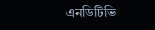এনডিটিভি